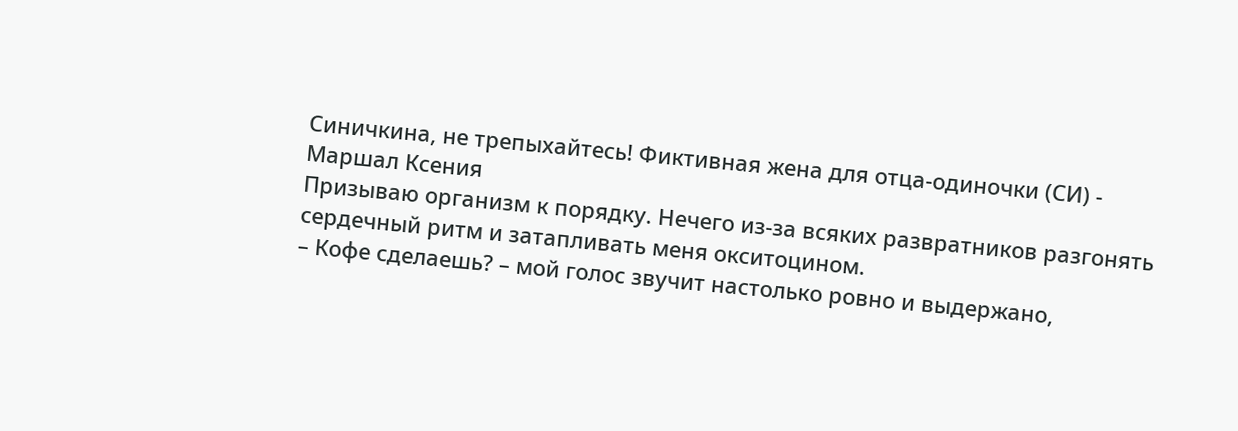Синичкина, не трепыхайтесь! Фиктивная жена для отца-одиночки (СИ) - Маршал Ксения
Призываю организм к порядку. Нечего из-за всяких развратников разгонять сердечный ритм и затапливать меня окситоцином.
– Кофе сделаешь? – мой голос звучит настолько ровно и выдержано,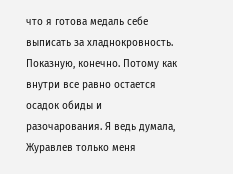что я готова медаль себе выписать за хладнокровность. Показную, конечно. Потому как внутри все равно остается осадок обиды и разочарования. Я ведь думала, Журавлев только меня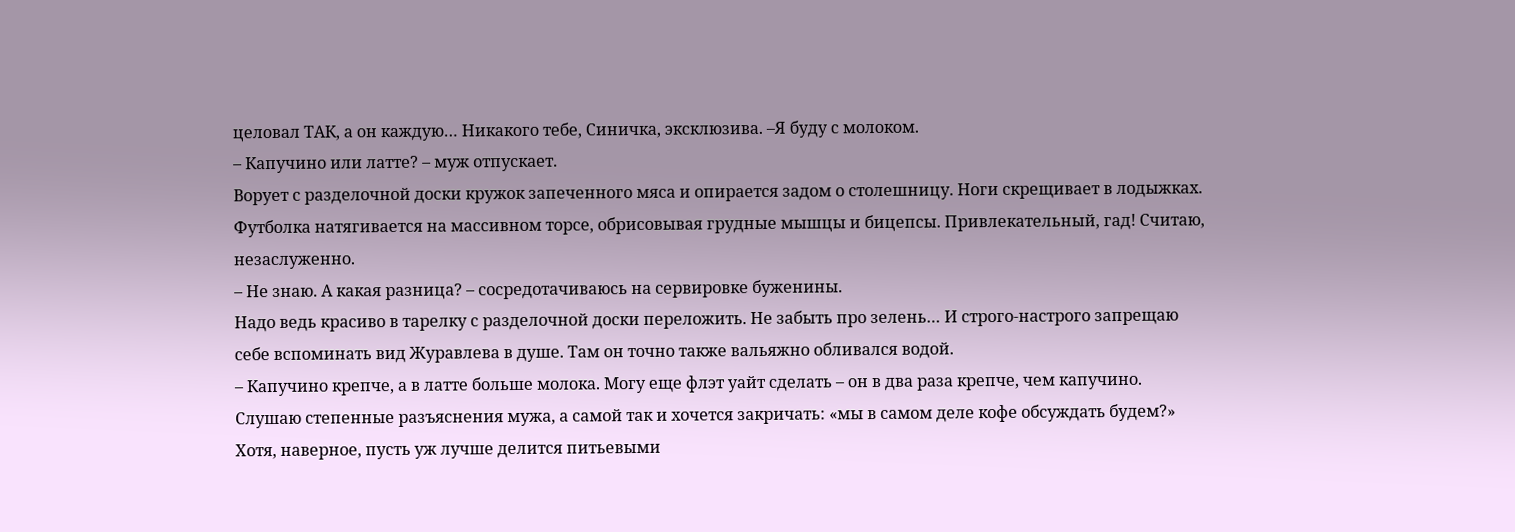целовал ТАК, а он каждую… Никакого тебе, Синичка, эксклюзива. –Я буду с молоком.
– Капучино или латте? – муж отпускает.
Ворует с разделочной доски кружок запеченного мяса и опирается задом о столешницу. Ноги скрещивает в лодыжках. Футболка натягивается на массивном торсе, обрисовывая грудные мышцы и бицепсы. Привлекательный, гад! Считаю, незаслуженно.
– Не знаю. А какая разница? – сосредотачиваюсь на сервировке буженины.
Надо ведь красиво в тарелку с разделочной доски переложить. Не забыть про зелень… И строго-настрого запрещаю себе вспоминать вид Журавлева в душе. Там он точно также вальяжно обливался водой.
– Капучино крепче, а в латте больше молока. Могу еще флэт уайт сделать – он в два раза крепче, чем капучино.
Слушаю степенные разъяснения мужа, а самой так и хочется закричать: «мы в самом деле кофе обсуждать будем?»
Хотя, наверное, пусть уж лучше делится питьевыми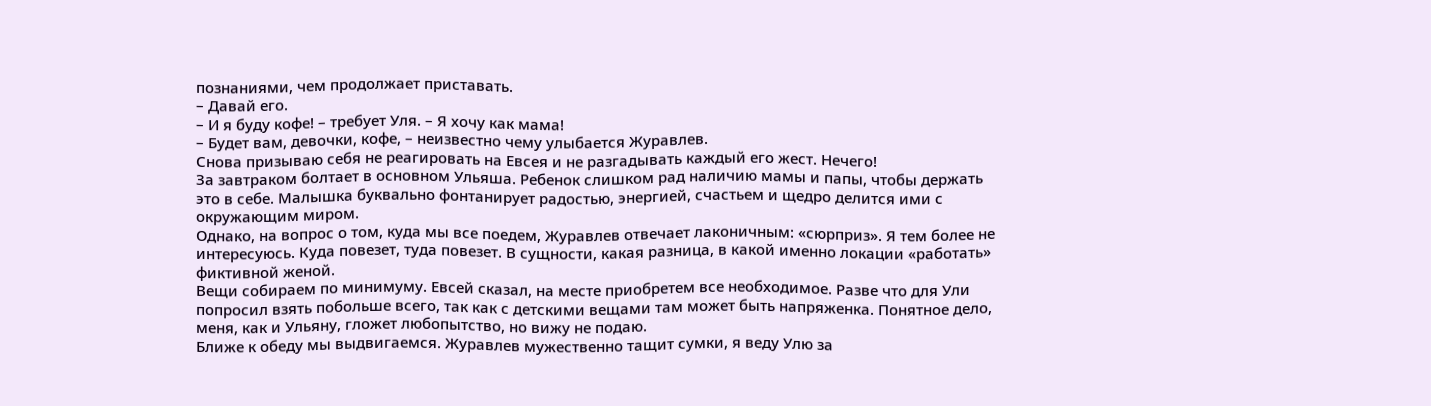познаниями, чем продолжает приставать.
– Давай его.
– И я буду кофе! – требует Уля. – Я хочу как мама!
– Будет вам, девочки, кофе, – неизвестно чему улыбается Журавлев.
Снова призываю себя не реагировать на Евсея и не разгадывать каждый его жест. Нечего!
За завтраком болтает в основном Ульяша. Ребенок слишком рад наличию мамы и папы, чтобы держать это в себе. Малышка буквально фонтанирует радостью, энергией, счастьем и щедро делится ими с окружающим миром.
Однако, на вопрос о том, куда мы все поедем, Журавлев отвечает лаконичным: «сюрприз». Я тем более не интересуюсь. Куда повезет, туда повезет. В сущности, какая разница, в какой именно локации «работать» фиктивной женой.
Вещи собираем по минимуму. Евсей сказал, на месте приобретем все необходимое. Разве что для Ули попросил взять побольше всего, так как с детскими вещами там может быть напряженка. Понятное дело, меня, как и Ульяну, гложет любопытство, но вижу не подаю.
Ближе к обеду мы выдвигаемся. Журавлев мужественно тащит сумки, я веду Улю за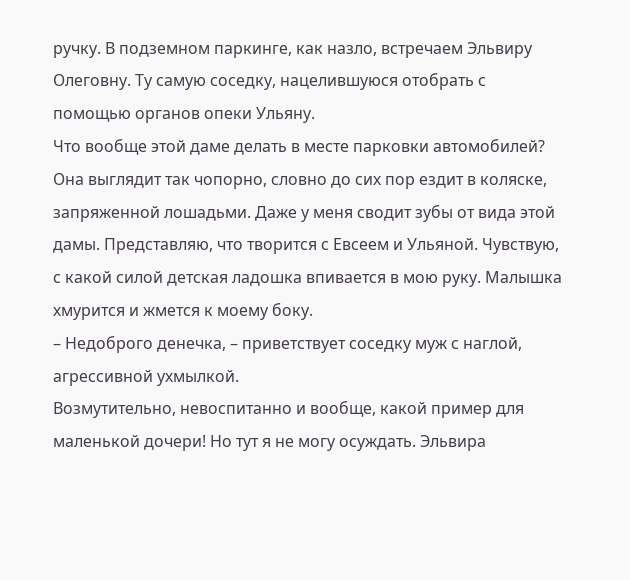ручку. В подземном паркинге, как назло, встречаем Эльвиру Олеговну. Ту самую соседку, нацелившуюся отобрать с помощью органов опеки Ульяну.
Что вообще этой даме делать в месте парковки автомобилей? Она выглядит так чопорно, словно до сих пор ездит в коляске, запряженной лошадьми. Даже у меня сводит зубы от вида этой дамы. Представляю, что творится с Евсеем и Ульяной. Чувствую, с какой силой детская ладошка впивается в мою руку. Малышка хмурится и жмется к моему боку.
– Недоброго денечка, – приветствует соседку муж с наглой, агрессивной ухмылкой.
Возмутительно, невоспитанно и вообще, какой пример для маленькой дочери! Но тут я не могу осуждать. Эльвира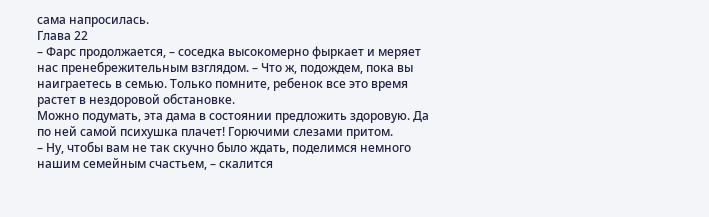сама напросилась.
Глава 22
– Фарс продолжается, – соседка высокомерно фыркает и меряет нас пренебрежительным взглядом. – Что ж, подождем, пока вы наиграетесь в семью. Только помните, ребенок все это время растет в нездоровой обстановке.
Можно подумать, эта дама в состоянии предложить здоровую. Да по ней самой психушка плачет! Горючими слезами притом.
– Ну, чтобы вам не так скучно было ждать, поделимся немного нашим семейным счастьем, – скалится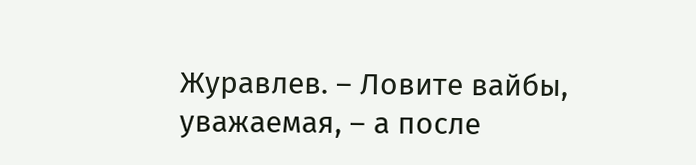Журавлев. – Ловите вайбы, уважаемая, – а после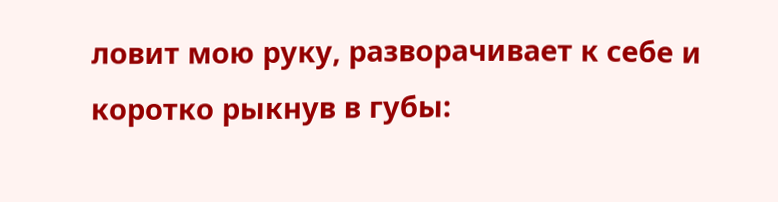ловит мою руку, разворачивает к себе и коротко рыкнув в губы: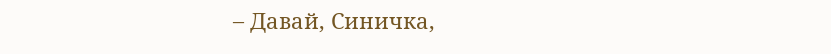– Давай, Синичка,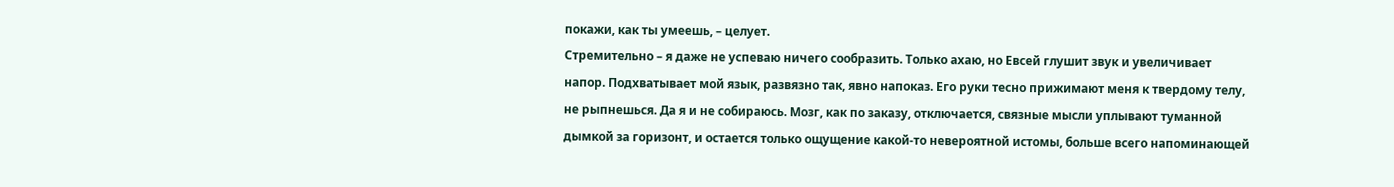покажи, как ты умеешь, – целует.
Стремительно – я даже не успеваю ничего сообразить. Только ахаю, но Евсей глушит звук и увеличивает напор. Подхватывает мой язык, развязно так, явно напоказ. Его руки тесно прижимают меня к твердому телу, не рыпнешься. Да я и не собираюсь. Мозг, как по заказу, отключается, связные мысли уплывают туманной дымкой за горизонт, и остается только ощущение какой-то невероятной истомы, больше всего напоминающей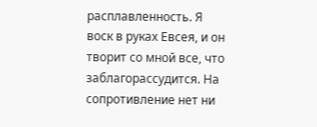расплавленность. Я воск в руках Евсея, и он творит со мной все, что заблагорассудится. На сопротивление нет ни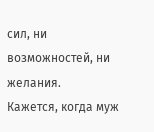сил, ни возможностей, ни желания.
Кажется, когда муж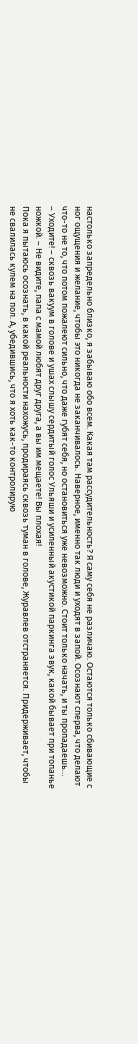настолько запредельно близко, я забываю обо всем. Какая там рассудительность? Я саму себя не различаю. Остаются только сбивающие с ног ощущения и желание, чтобы это никогда не заканчивалось. Наверное, именно так люди и уходят в запой. Осознают сперва, что делают что-то не то, что потом пожалеют сильно, что даже губят себя, но остановиться уже невозможно. Стоит только начать, и ты пропадаешь…
– Уходите! – сквозь вакуум в голове и ушах слышу сердитый голос Ульяши и усиленный акустикой паркинга звук, какой бывает при топанье ножкой. – Не видите, папа с мамой любят друг друга, а вы им мещаете! Вы плохая!
Пока я пытаюсь осознать, в какой реальности нахожусь, продираясь сквозь туман в голове, Журавлев отстраняется. Придерживает, чтобы не свалилась кулем на пол. А, убедившись, что я хоть как-то контролирую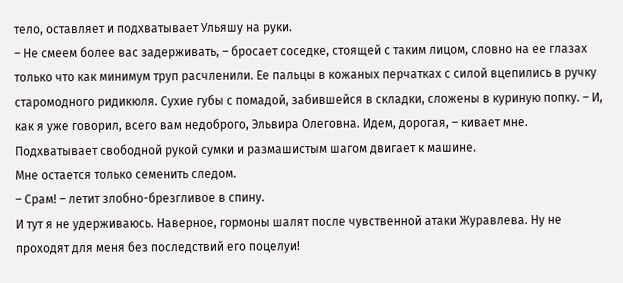тело, оставляет и подхватывает Ульяшу на руки.
– Не смеем более вас задерживать, – бросает соседке, стоящей с таким лицом, словно на ее глазах только что как минимум труп расчленили. Ее пальцы в кожаных перчатках с силой вцепились в ручку старомодного ридикюля. Сухие губы с помадой, забившейся в складки, сложены в куриную попку. – И, как я уже говорил, всего вам недоброго, Эльвира Олеговна. Идем, дорогая, – кивает мне. Подхватывает свободной рукой сумки и размашистым шагом двигает к машине.
Мне остается только семенить следом.
– Срам! – летит злобно-брезгливое в спину.
И тут я не удерживаюсь. Наверное, гормоны шалят после чувственной атаки Журавлева. Ну не проходят для меня без последствий его поцелуи!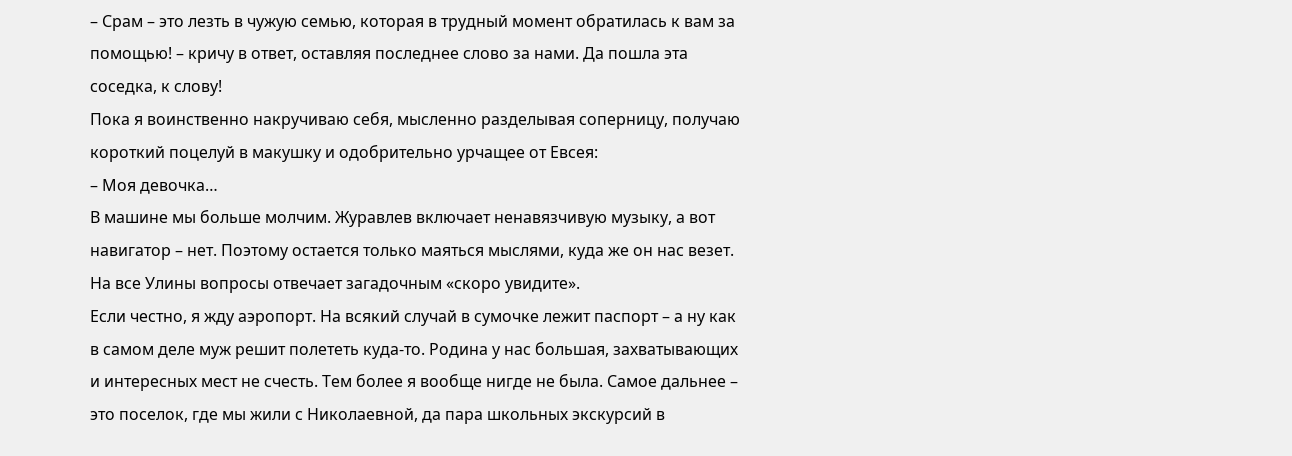– Срам – это лезть в чужую семью, которая в трудный момент обратилась к вам за помощью! – кричу в ответ, оставляя последнее слово за нами. Да пошла эта соседка, к слову!
Пока я воинственно накручиваю себя, мысленно разделывая соперницу, получаю короткий поцелуй в макушку и одобрительно урчащее от Евсея:
– Моя девочка…
В машине мы больше молчим. Журавлев включает ненавязчивую музыку, а вот навигатор – нет. Поэтому остается только маяться мыслями, куда же он нас везет. На все Улины вопросы отвечает загадочным «скоро увидите».
Если честно, я жду аэропорт. На всякий случай в сумочке лежит паспорт – а ну как в самом деле муж решит полететь куда-то. Родина у нас большая, захватывающих и интересных мест не счесть. Тем более я вообще нигде не была. Самое дальнее – это поселок, где мы жили с Николаевной, да пара школьных экскурсий в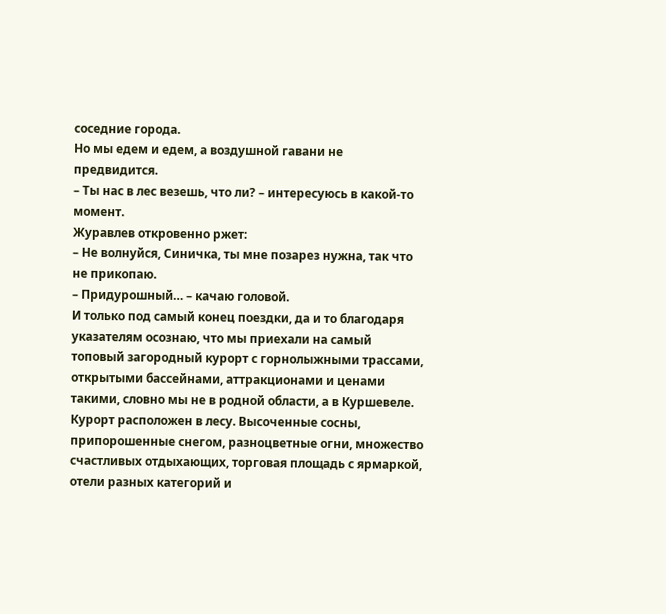соседние города.
Но мы едем и едем, а воздушной гавани не предвидится.
– Ты нас в лес везешь, что ли? – интересуюсь в какой-то момент.
Журавлев откровенно ржет:
– Не волнуйся, Синичка, ты мне позарез нужна, так что не прикопаю.
– Придурошный… – качаю головой.
И только под самый конец поездки, да и то благодаря указателям осознаю, что мы приехали на самый топовый загородный курорт с горнолыжными трассами, открытыми бассейнами, аттракционами и ценами такими, словно мы не в родной области, а в Куршевеле.
Курорт расположен в лесу. Высоченные сосны, припорошенные снегом, разноцветные огни, множество счастливых отдыхающих, торговая площадь с ярмаркой, отели разных категорий и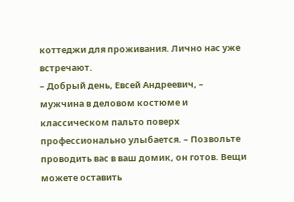коттеджи для проживания. Лично нас уже встречают.
– Добрый день, Евсей Андреевич, – мужчина в деловом костюме и классическом пальто поверх профессионально улыбается. – Позвольте проводить вас в ваш домик, он готов. Вещи можете оставить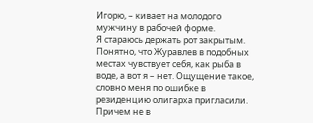Игорю, – кивает на молодого мужчину в рабочей форме.
Я стараюсь держать рот закрытым. Понятно, что Журавлев в подобных местах чувствует себя, как рыба в воде, а вот я – нет. Ощущение такое, словно меня по ошибке в резиденцию олигарха пригласили. Причем не в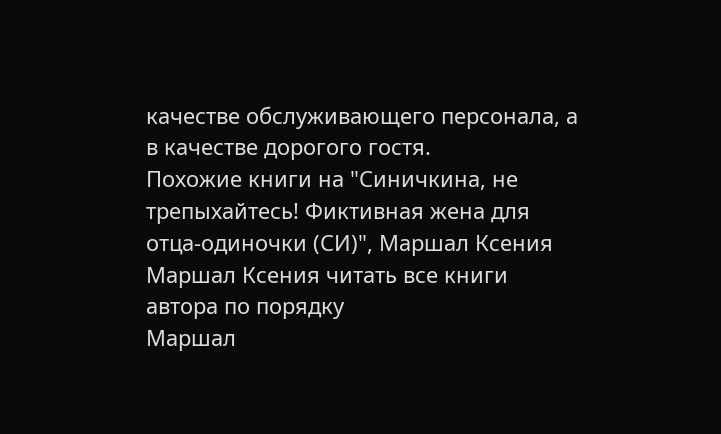качестве обслуживающего персонала, а в качестве дорогого гостя.
Похожие книги на "Синичкина, не трепыхайтесь! Фиктивная жена для отца-одиночки (СИ)", Маршал Ксения
Маршал Ксения читать все книги автора по порядку
Маршал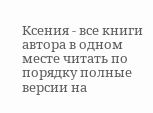Ксения - все книги автора в одном месте читать по порядку полные версии на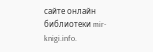сайте онлайн библиотеки mir-knigi.info.